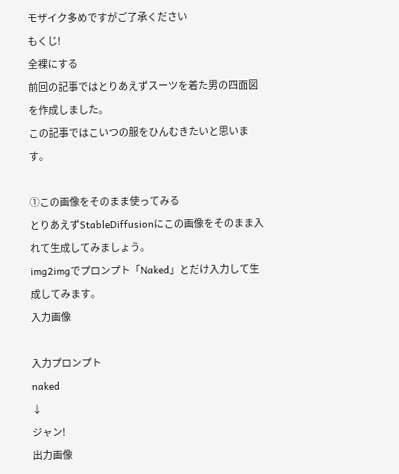モザイク多めですがご了承ください
もくじ!
全裸にする
前回の記事ではとりあえずスーツを着た男の四面図を作成しました。
この記事ではこいつの服をひんむきたいと思います。

①この画像をそのまま使ってみる
とりあえずStableDiffusionにこの画像をそのまま入れて生成してみましょう。
img2imgでプロンプト「Naked」とだけ入力して生成してみます。
入力画像

入力プロンプト
naked
↓
ジャン!
出力画像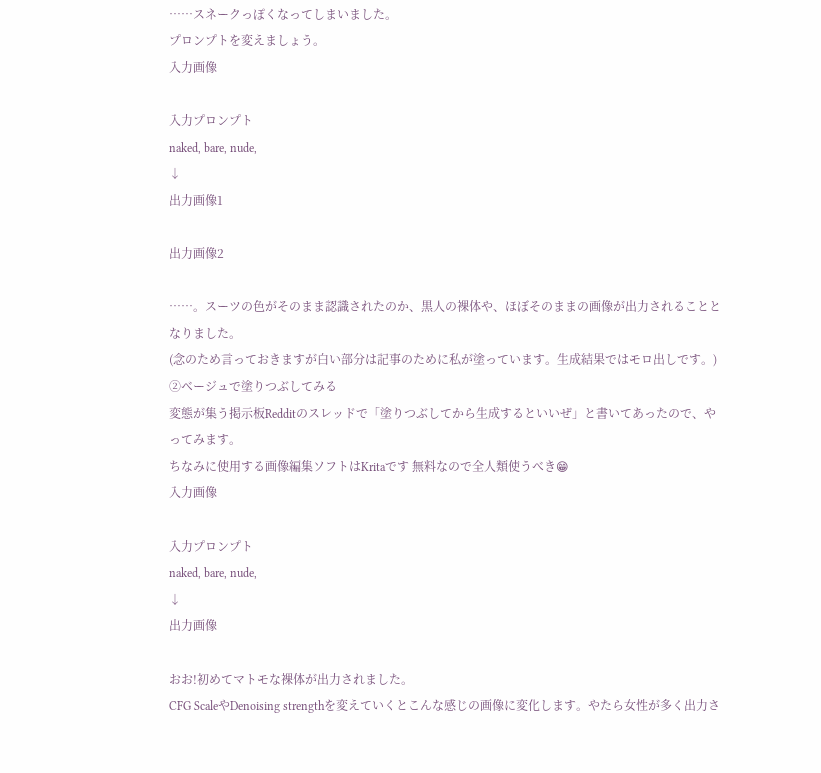……スネークっぽくなってしまいました。
プロンプトを変えましょう。
入力画像

入力プロンプト
naked, bare, nude,
↓
出力画像1

出力画像2

……。スーツの色がそのまま認識されたのか、黒人の裸体や、ほぼそのままの画像が出力されることとなりました。
(念のため言っておきますが白い部分は記事のために私が塗っています。生成結果ではモロ出しです。)
②ベージュで塗りつぶしてみる
変態が集う掲示板Redditのスレッドで「塗りつぶしてから生成するといいぜ」と書いてあったので、やってみます。
ちなみに使用する画像編集ソフトはKritaです 無料なので全人類使うべき😁
入力画像

入力プロンプト
naked, bare, nude,
↓
出力画像

おお!初めてマトモな裸体が出力されました。
CFG ScaleやDenoising strengthを変えていくとこんな感じの画像に変化します。やたら女性が多く出力さ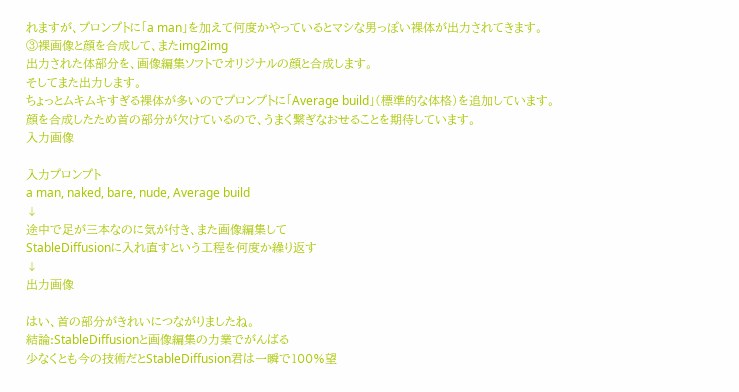れますが、プロンプトに「a man」を加えて何度かやっているとマシな男っぽい裸体が出力されてきます。
③裸画像と顔を合成して、またimg2img
出力された体部分を、画像編集ソフトでオリジナルの顔と合成します。
そしてまた出力します。
ちょっとムキムキすぎる裸体が多いのでプロンプトに「Average build」(標準的な体格)を追加しています。
顔を合成したため首の部分が欠けているので、うまく繋ぎなおせることを期待しています。
入力画像

入力プロンプト
a man, naked, bare, nude, Average build
↓
途中で足が三本なのに気が付き、また画像編集して
StableDiffusionに入れ直すという工程を何度か繰り返す
↓
出力画像

はい、首の部分がきれいにつながりましたね。
結論:StableDiffusionと画像編集の力業でがんばる
少なくとも今の技術だとStableDiffusion君は一瞬で100%望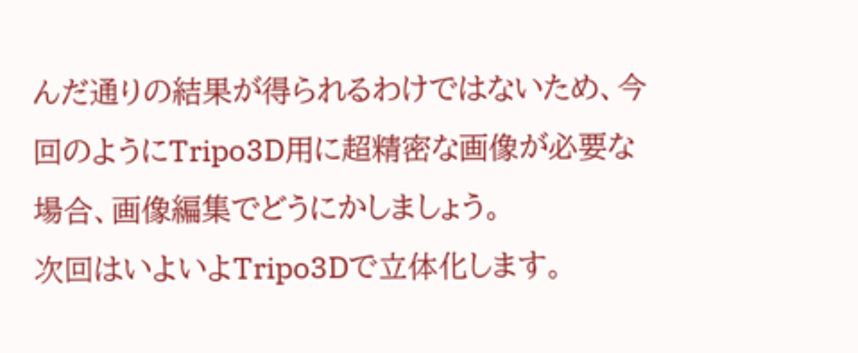んだ通りの結果が得られるわけではないため、今回のようにTripo3D用に超精密な画像が必要な場合、画像編集でどうにかしましょう。
次回はいよいよTripo3Dで立体化します。